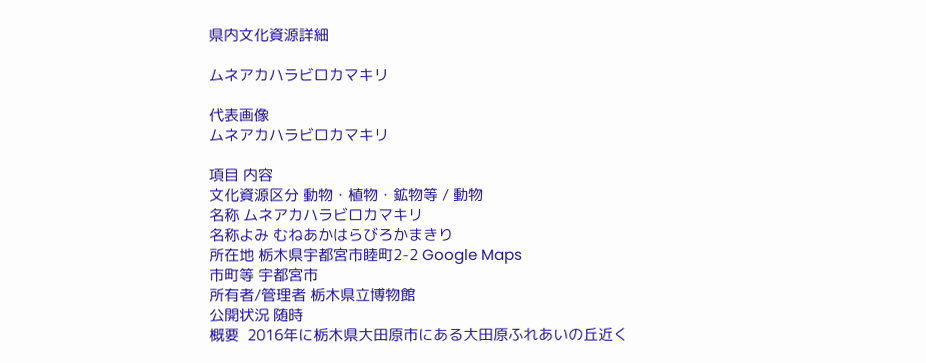県内文化資源詳細

ムネアカハラビロカマキリ

代表画像
ムネアカハラビロカマキリ

項目 内容
文化資源区分 動物・植物・鉱物等 / 動物
名称 ムネアカハラビロカマキリ
名称よみ むねあかはらびろかまきり
所在地 栃木県宇都宮市睦町2-2 Google Maps
市町等 宇都宮市
所有者/管理者 栃木県立博物館
公開状況 随時
概要  2016年に栃木県大田原市にある大田原ふれあいの丘近く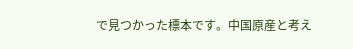で見つかった標本です。中国原産と考え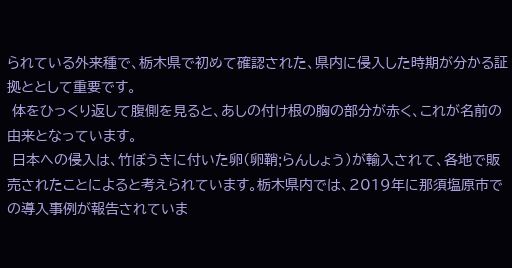られている外来種で、栃木県で初めて確認された、県内に侵入した時期が分かる証拠ととして重要です。
 体をひっくり返して腹側を見ると、あしの付け根の胸の部分が赤く、これが名前の由来となっています。
 日本への侵入は、竹ぼうきに付いた卵(卵鞘;らんしょう)が輸入されて、各地で販売されたことによると考えられています。栃木県内では、2019年に那須塩原市での導入事例が報告されていま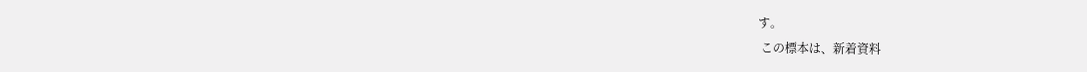す。
 この標本は、新着資料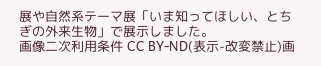展や自然系テーマ展「いま知ってほしい、とちぎの外来生物」で展示しました。
画像二次利用条件 CC BY-ND(表示-改変禁止)画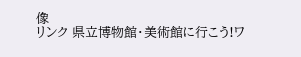像
リンク 県立博物館・美術館に行こう!ワ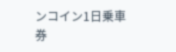ンコイン1日乗車券